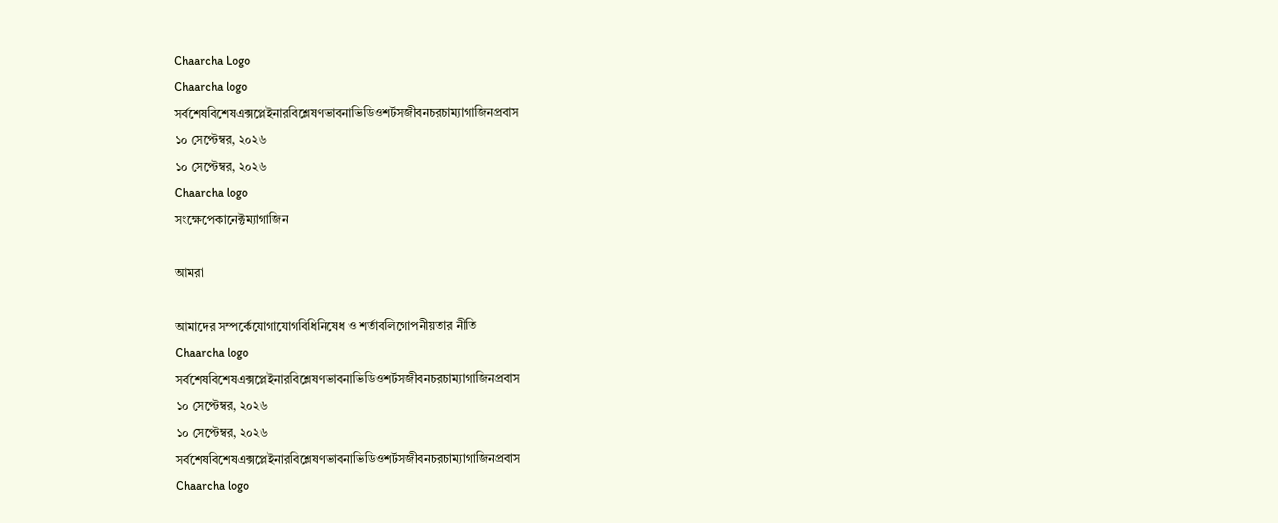Chaarcha Logo
Chaarcha logo
সর্বশেষবিশেষএক্সপ্লেইনারবিশ্লেষণভাবনাভিডিওশর্টসজীবনচরচাম্যাগাজিনপ্রবাস
১০ সেপ্টেম্বর, ২০২৬
১০ সেপ্টেম্বর, ২০২৬
Chaarcha logo
সংক্ষেপেকানেক্টম্যাগাজিন

আমরা

আমাদের সম্পর্কেযোগাযোগবিধিনিষেধ ও শর্তাবলিগোপনীয়তার নীতি
Chaarcha logo
সর্বশেষবিশেষএক্সপ্লেইনারবিশ্লেষণভাবনাভিডিওশর্টসজীবনচরচাম্যাগাজিনপ্রবাস
১০ সেপ্টেম্বর, ২০২৬
১০ সেপ্টেম্বর, ২০২৬
সর্বশেষবিশেষএক্সপ্লেইনারবিশ্লেষণভাবনাভিডিওশর্টসজীবনচরচাম্যাগাজিনপ্রবাস
Chaarcha logo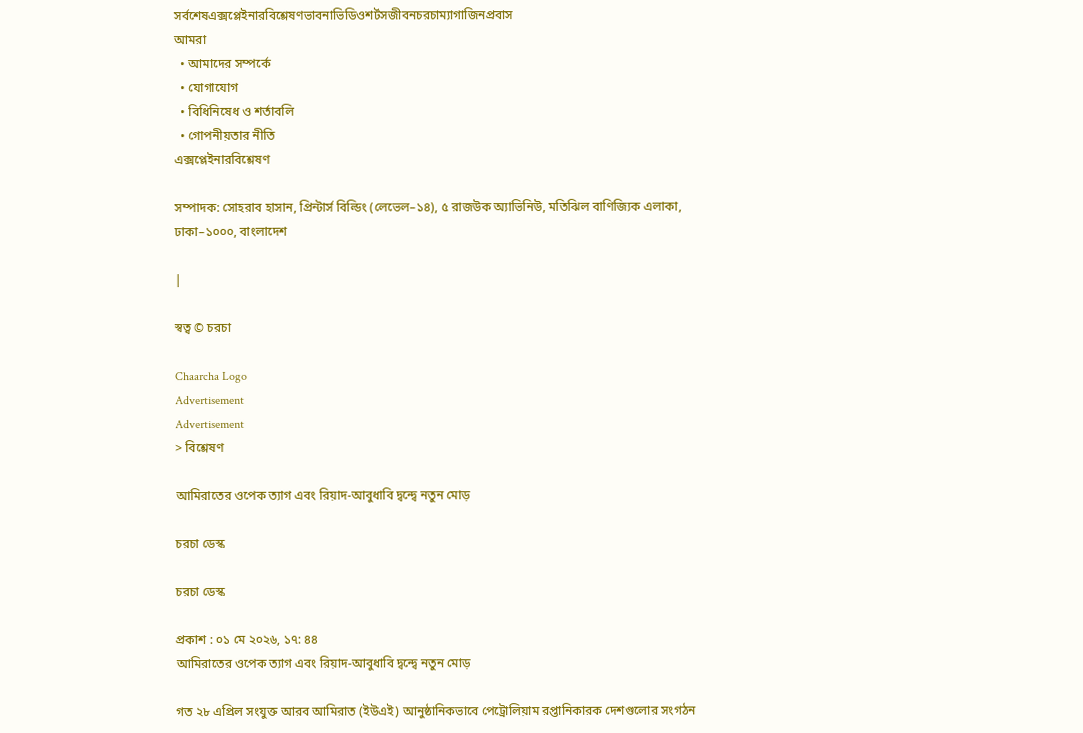সর্বশেষএক্সপ্লেইনারবিশ্লেষণভাবনাভিডিওশর্টসজীবনচরচাম্যাগাজিনপ্রবাস
আমরা
  • আমাদের সম্পর্কে
  • যোগাযোগ
  • বিধিনিষেধ ও শর্তাবলি
  • গোপনীয়তার নীতি
এক্সপ্লেইনারবিশ্লেষণ

সম্পাদক: সোহরাব হাসান, প্রিন্টার্স বিল্ডিং (লেভেল–১৪), ৫ রাজউক অ্যাভিনিউ, মতিঝিল বাণিজ্যিক এলাকা, ঢাকা–১০০০, বাংলাদেশ

|

স্বত্ব © চরচা

Chaarcha Logo
Advertisement
Advertisement
> বিশ্লেষণ

আমিরাতের ওপেক ত্যাগ এবং রিয়াদ-আবুধাবি দ্বন্দ্বে নতুন মোড়

চরচা ডেস্ক

চরচা ডেস্ক

প্রকাশ : ০১ মে ২০২৬, ১৭: ৪৪
আমিরাতের ওপেক ত্যাগ এবং রিয়াদ-আবুধাবি দ্বন্দ্বে নতুন মোড়

গত ২৮ এপ্রিল সংযুক্ত আরব আমিরাত (ইউএই) আনুষ্ঠানিকভাবে পেট্রোলিয়াম রপ্তানিকারক দেশগুলোর সংগঠন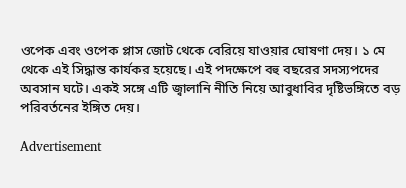ওপেক এবং ওপেক প্লাস জোট থেকে বেরিয়ে যাওয়ার ঘোষণা দেয়। ১ মে থেকে এই সিদ্ধান্ত কার্যকর হয়েছে। এই পদক্ষেপে বহু বছরের সদস্যপদের অবসান ঘটে। একই সঙ্গে এটি জ্বালানি নীতি নিয়ে আবুধাবির দৃষ্টিভঙ্গিতে বড় পরিবর্তনের ইঙ্গিত দেয়।

Advertisement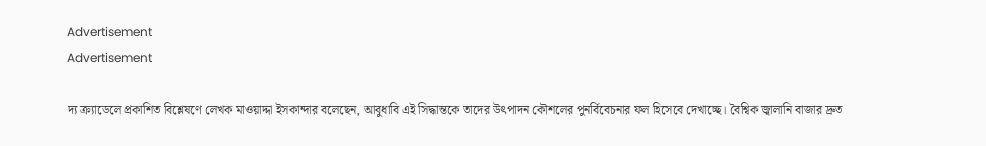Advertisement
Advertisement

দ্য ক্র্যাডেলে প্রকাশিত বিশ্লেষণে লেখক মাওয়াদ্দা ইসকান্দার বলেছেন, আবুধাবি এই সিদ্ধান্তকে তাদের উৎপাদন কৌশলের পুনর্বিবেচনার ফল হিসেবে দেখাচ্ছে। বৈশ্বিক জ্বালানি বাজার দ্রুত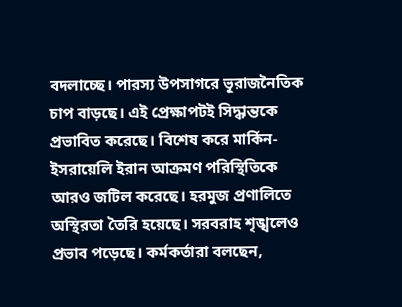বদলাচ্ছে। পারস্য উপসাগরে ভূরাজনৈতিক চাপ বাড়ছে। এই প্রেক্ষাপটই সিদ্ধান্তকে প্রভাবিত করেছে। বিশেষ করে মার্কিন-ইসরায়েলি ইরান আক্রমণ পরিস্থিতিকে আরও জটিল করেছে। হরমুজ প্রণালিতে অস্থিরতা তৈরি হয়েছে। সরবরাহ শৃঙ্খলেও প্রভাব পড়েছে। কর্মকর্তারা বলছেন,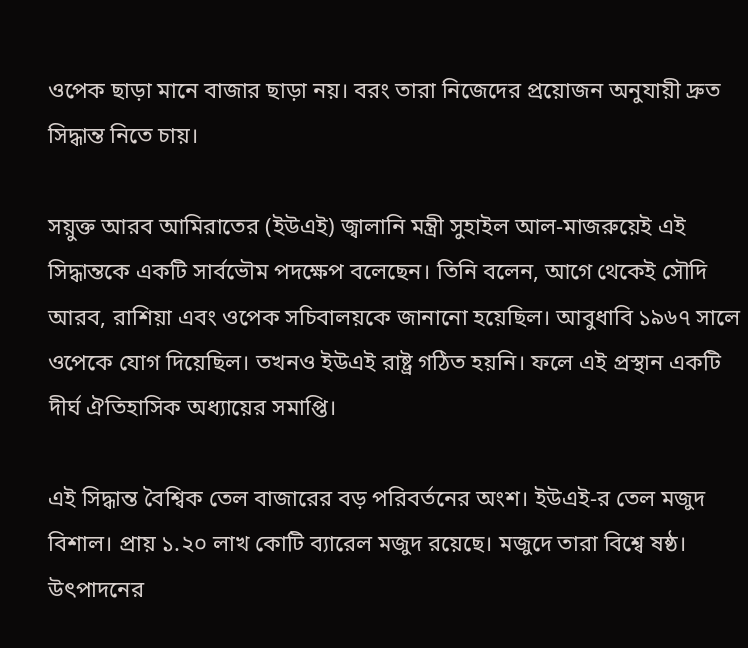ওপেক ছাড়া মানে বাজার ছাড়া নয়। বরং তারা নিজেদের প্রয়োজন অনুযায়ী দ্রুত সিদ্ধান্ত নিতে চায়।

সয়ুক্ত আরব আমিরাতের (ইউএই) জ্বালানি মন্ত্রী সুহাইল আল-মাজরুয়েই এই সিদ্ধান্তকে একটি সার্বভৌম পদক্ষেপ বলেছেন। তিনি বলেন, আগে থেকেই সৌদি আরব, রাশিয়া এবং ওপেক সচিবালয়কে জানানো হয়েছিল। আবুধাবি ১৯৬৭ সালে ওপেকে যোগ দিয়েছিল। তখনও ইউএই রাষ্ট্র গঠিত হয়নি। ফলে এই প্রস্থান একটি দীর্ঘ ঐতিহাসিক অধ্যায়ের সমাপ্তি।

এই সিদ্ধান্ত বৈশ্বিক তেল বাজারের বড় পরিবর্তনের অংশ। ইউএই-র তেল মজুদ বিশাল। প্রায় ১.২০ লাখ কোটি ব্যারেল মজুদ রয়েছে। মজুদে তারা বিশ্বে ষষ্ঠ। উৎপাদনের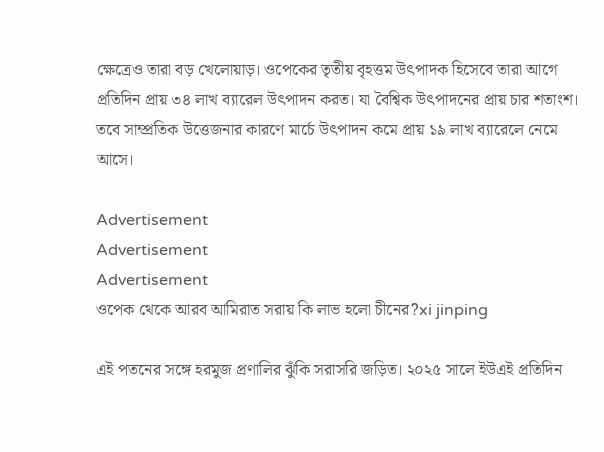ক্ষেত্রেও তারা বড় খেলোয়াড়। ওপেকের তৃতীয় বৃহত্তম উৎপাদক হিসেবে তারা আগে প্রতিদিন প্রায় ৩৪ লাখ ব্যারেল উৎপাদন করত। যা বৈশ্বিক উৎপাদনের প্রায় চার শতাংশ। তবে সাম্প্রতিক উত্তেজনার কারণে মার্চে উৎপাদন কমে প্রায় ১৯ লাখ ব্যারেলে নেমে আসে।

Advertisement
Advertisement
Advertisement
ওপেক থেকে আরব আমিরাত সরায় কি লাভ হলো চীনের?xi jinping

এই পতনের সঙ্গে হরমুজ প্রণালির ঝুঁকি সরাসরি জড়িত। ২০২৫ সালে ইউএই প্রতিদিন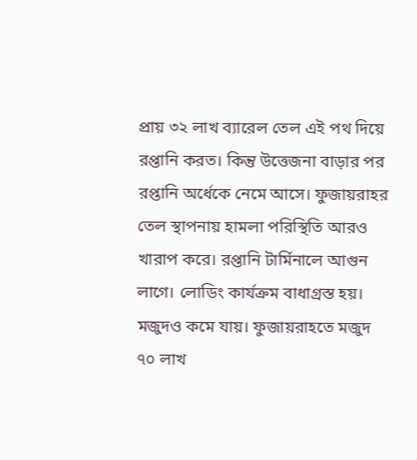প্রায় ৩২ লাখ ব্যারেল তেল এই পথ দিয়ে রপ্তানি করত। কিন্তু উত্তেজনা বাড়ার পর রপ্তানি অর্ধেকে নেমে আসে। ফুজায়রাহর তেল স্থাপনায় হামলা পরিস্থিতি আরও খারাপ করে। রপ্তানি টার্মিনালে আগুন লাগে। লোডিং কার্যক্রম বাধাগ্রস্ত হয়। মজুদও কমে যায়। ফুজায়রাহতে মজুদ ৭০ লাখ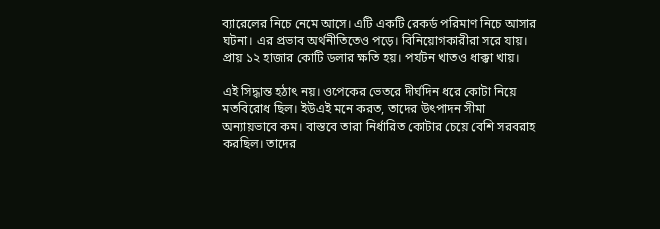ব্যারেলের নিচে নেমে আসে। এটি একটি রেকর্ড পরিমাণ নিচে আসার ঘটনা। এর প্রভাব অর্থনীতিতেও পড়ে। বিনিয়োগকারীরা সরে যায়। প্রায় ১২ হাজার কোটি ডলার ক্ষতি হয়। পর্যটন খাতও ধাক্কা খায়।

এই সিদ্ধান্ত হঠাৎ নয়। ওপেকের ভেতরে দীর্ঘদিন ধরে কোটা নিয়ে মতবিরোধ ছিল। ইউএই মনে করত, তাদের উৎপাদন সীমা অন্যায়ভাবে কম। বাস্তবে তারা নির্ধারিত কোটার চেয়ে বেশি সরবরাহ করছিল। তাদের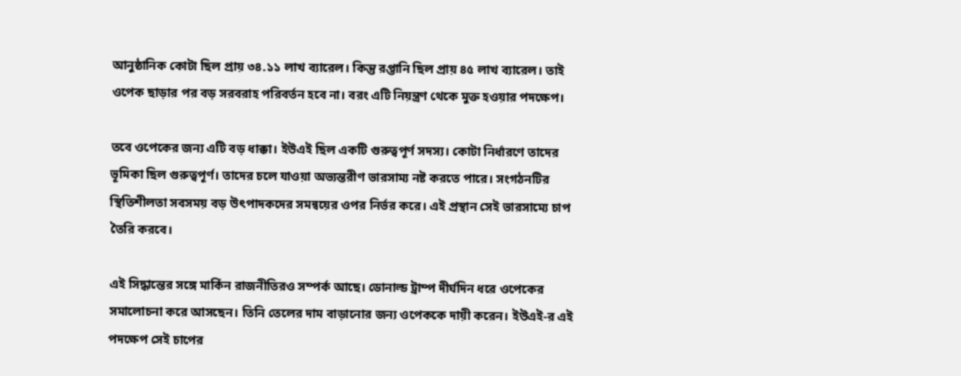আনুষ্ঠানিক কোটা ছিল প্রায় ৩৪.১১ লাখ ব্যারেল। কিন্তু রপ্তানি ছিল প্রায় ৪৫ লাখ ব্যারেল। তাই ওপেক ছাড়ার পর বড় সরবরাহ পরিবর্তন হবে না। বরং এটি নিয়ন্ত্রণ থেকে মুক্ত হওয়ার পদক্ষেপ।

তবে ওপেকের জন্য এটি বড় ধাক্কা। ইউএই ছিল একটি গুরুত্বপূর্ণ সদস্য। কোটা নির্ধারণে তাদের ভূমিকা ছিল গুরুত্বপূর্ণ। তাদের চলে যাওয়া অভ্যন্তরীণ ভারসাম্য নষ্ট করতে পারে। সংগঠনটির স্থিতিশীলতা সবসময় বড় উৎপাদকদের সমন্বয়ের ওপর নির্ভর করে। এই প্রস্থান সেই ভারসাম্যে চাপ তৈরি করবে।

এই সিদ্ধান্তের সঙ্গে মার্কিন রাজনীতিরও সম্পর্ক আছে। ডোনাল্ড ট্রাম্প দীর্ঘদিন ধরে ওপেকের সমালোচনা করে আসছেন। তিনি তেলের দাম বাড়ানোর জন্য ওপেককে দায়ী করেন। ইউএই-র এই পদক্ষেপ সেই চাপের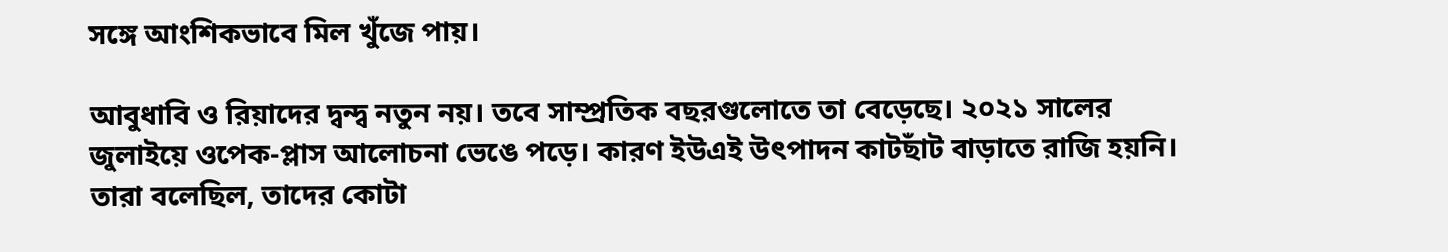সঙ্গে আংশিকভাবে মিল খুঁজে পায়।

আবুধাবি ও রিয়াদের দ্বন্দ্ব নতুন নয়। তবে সাম্প্রতিক বছরগুলোতে তা বেড়েছে। ২০২১ সালের জুলাইয়ে ওপেক-প্লাস আলোচনা ভেঙে পড়ে। কারণ ইউএই উৎপাদন কাটছাঁট বাড়াতে রাজি হয়নি। তারা বলেছিল, তাদের কোটা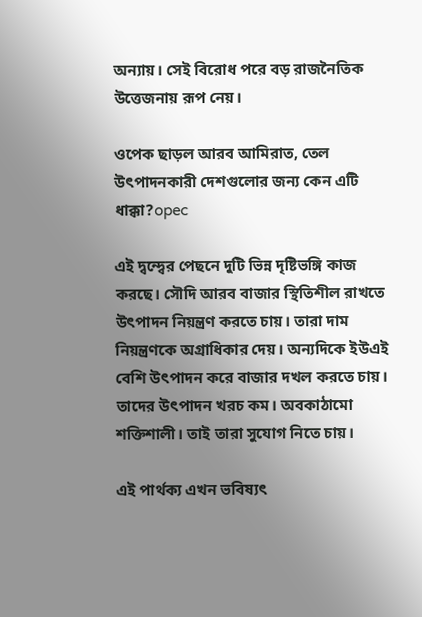অন্যায়। সেই বিরোধ পরে বড় রাজনৈতিক উত্তেজনায় রূপ নেয়।

ওপেক ছাড়ল আরব আমিরাত, তেল উৎপাদনকারী দেশগুলোর জন্য কেন এটি ধাক্কা?opec

এই দ্বন্দ্বের পেছনে দুটি ভিন্ন দৃষ্টিভঙ্গি কাজ করছে। সৌদি আরব বাজার স্থিতিশীল রাখতে উৎপাদন নিয়ন্ত্রণ করতে চায়। তারা দাম নিয়ন্ত্রণকে অগ্রাধিকার দেয়। অন্যদিকে ইউএই বেশি উৎপাদন করে বাজার দখল করতে চায়। তাদের উৎপাদন খরচ কম। অবকাঠামো শক্তিশালী। তাই তারা সুযোগ নিতে চায়।

এই পার্থক্য এখন ভবিষ্যৎ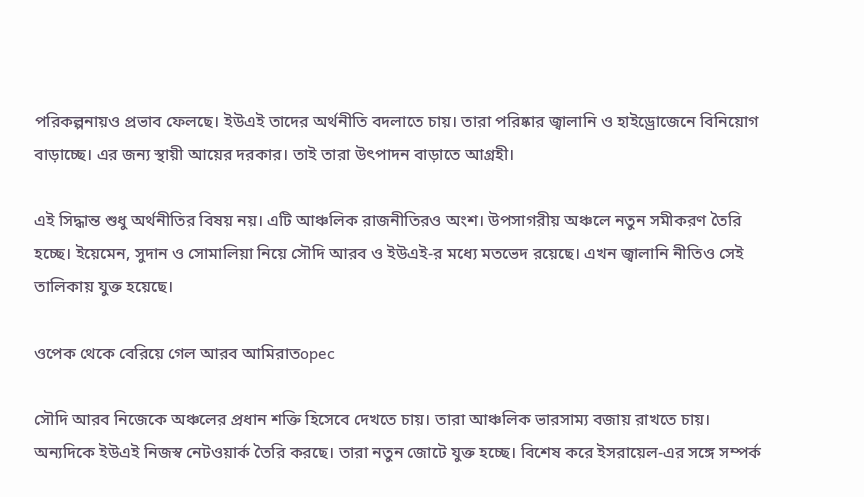পরিকল্পনায়ও প্রভাব ফেলছে। ইউএই তাদের অর্থনীতি বদলাতে চায়। তারা পরিষ্কার জ্বালানি ও হাইড্রোজেনে বিনিয়োগ বাড়াচ্ছে। এর জন্য স্থায়ী আয়ের দরকার। তাই তারা উৎপাদন বাড়াতে আগ্রহী।

এই সিদ্ধান্ত শুধু অর্থনীতির বিষয় নয়। এটি আঞ্চলিক রাজনীতিরও অংশ। উপসাগরীয় অঞ্চলে নতুন সমীকরণ তৈরি হচ্ছে। ইয়েমেন, সুদান ও সোমালিয়া নিয়ে সৌদি আরব ও ইউএই-র মধ্যে মতভেদ রয়েছে। এখন জ্বালানি নীতিও সেই তালিকায় যুক্ত হয়েছে।

ওপেক থেকে বেরিয়ে গেল আরব আমিরাতopec

সৌদি আরব নিজেকে অঞ্চলের প্রধান শক্তি হিসেবে দেখতে চায়। তারা আঞ্চলিক ভারসাম্য বজায় রাখতে চায়। অন্যদিকে ইউএই নিজস্ব নেটওয়ার্ক তৈরি করছে। তারা নতুন জোটে যুক্ত হচ্ছে। বিশেষ করে ইসরায়েল-এর সঙ্গে সম্পর্ক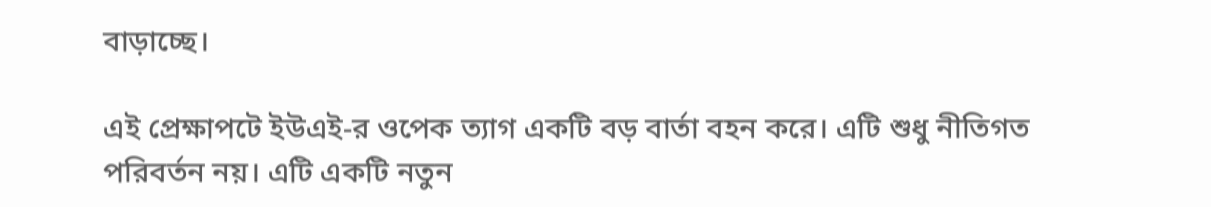বাড়াচ্ছে।

এই প্রেক্ষাপটে ইউএই-র ওপেক ত্যাগ একটি বড় বার্তা বহন করে। এটি শুধু নীতিগত পরিবর্তন নয়। এটি একটি নতুন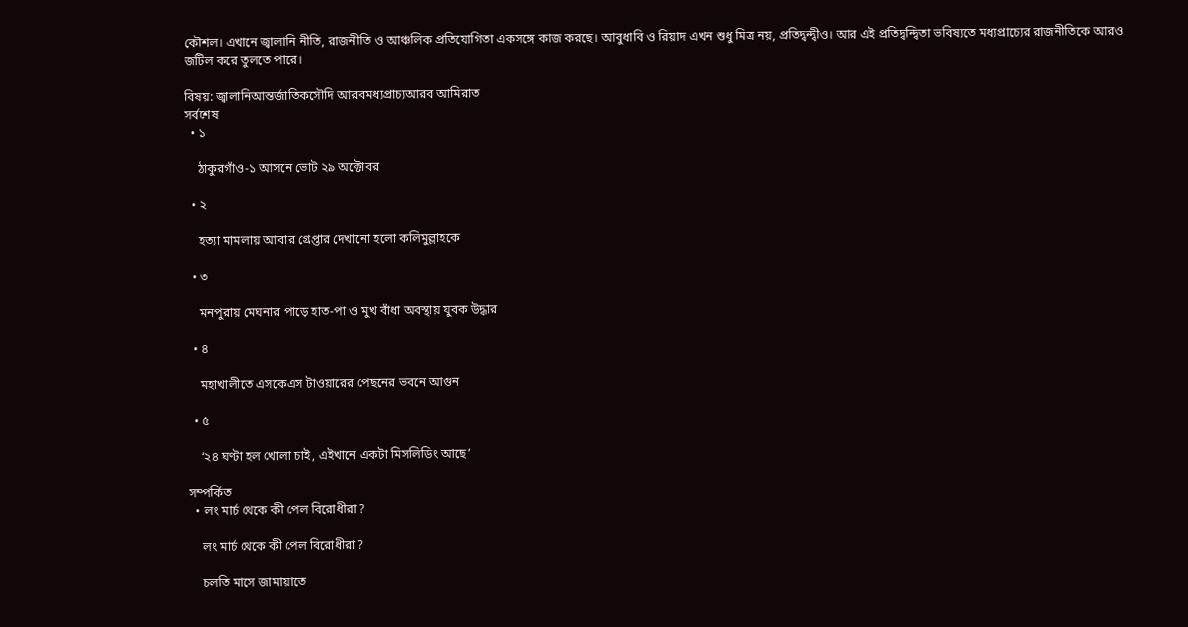কৌশল। এখানে জ্বালানি নীতি, রাজনীতি ও আঞ্চলিক প্রতিযোগিতা একসঙ্গে কাজ করছে। আবুধাবি ও রিয়াদ এখন শুধু মিত্র নয়, প্রতিদ্বন্দ্বীও। আর এই প্রতিদ্বন্দ্বিতা ভবিষ্যতে মধ্যপ্রাচ্যের রাজনীতিকে আরও জটিল করে তুলতে পারে।

বিষয়: জ্বালানিআন্তর্জাতিকসৌদি আরবমধ্যপ্রাচ্যআরব আমিরাত
সর্বশেষ
  • ১

    ঠাকুরগাঁও-১ আসনে ভোট ২৯ অক্টোবর

  • ২

    হত্যা মামলায় আবার গ্রেপ্তার দেখানো হলো কলিমুল্লাহকে

  • ৩

    মনপুরায় মেঘনার পাড়ে হাত-পা ও মুখ বাঁধা অবস্থায় যুবক উদ্ধার

  • ৪

    মহাখালীতে এসকেএস টাওয়ারের পেছনের ভবনে আগুন

  • ৫

    ‘২৪ ঘণ্টা হল খোলা চাই, এইখানে একটা মিসলিডিং আছে’

সম্পর্কিত
  • লং মার্চ থেকে কী পেল বিরোধীরা?

    লং মার্চ থেকে কী পেল বিরোধীরা?

    চলতি মাসে জামায়াতে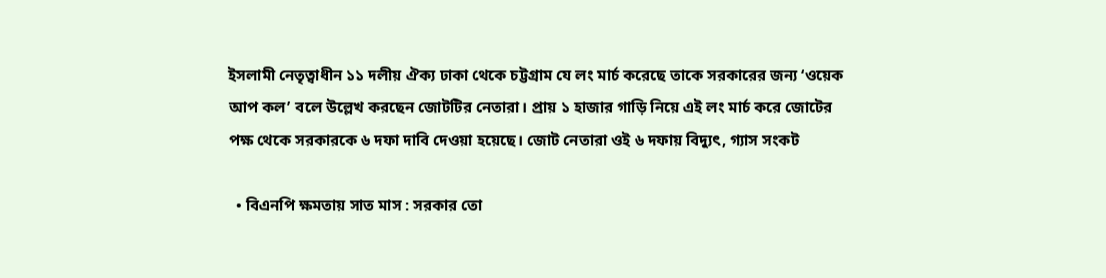ইসলামী নেতৃত্বাধীন ১১ দলীয় ঐক্য ঢাকা থেকে চট্টগ্রাম যে লং মার্চ করেছে তাকে সরকারের জন্য ‘ওয়েক আপ কল’ বলে উল্লেখ করছেন জোটটির নেতারা। প্রায় ১ হাজার গাড়ি নিয়ে এই লং মার্চ করে জোটের পক্ষ থেকে সরকারকে ৬ দফা দাবি দেওয়া হয়েছে। জোট নেতারা ওই ৬ দফায় বিদ্যুৎ, গ্যাস সংকট

  • বিএনপি ক্ষমতায় সাত মাস : সরকার তো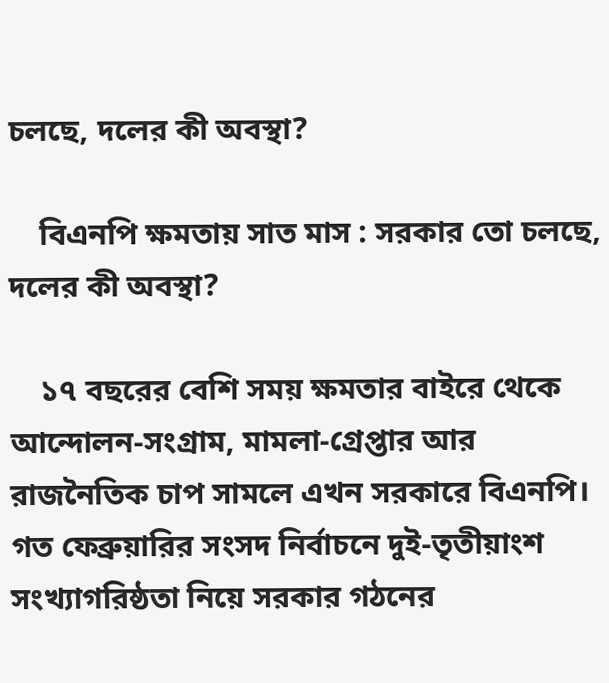চলছে, দলের কী অবস্থা?

    বিএনপি ক্ষমতায় সাত মাস : সরকার তো চলছে, দলের কী অবস্থা?

    ১৭ বছরের বেশি সময় ক্ষমতার বাইরে থেকে আন্দোলন-সংগ্রাম, মামলা-গ্রেপ্তার আর রাজনৈতিক চাপ সামলে এখন সরকারে বিএনপি। গত ফেব্রুয়ারির সংসদ নির্বাচনে দুই-তৃতীয়াংশ সংখ্যাগরিষ্ঠতা নিয়ে সরকার গঠনের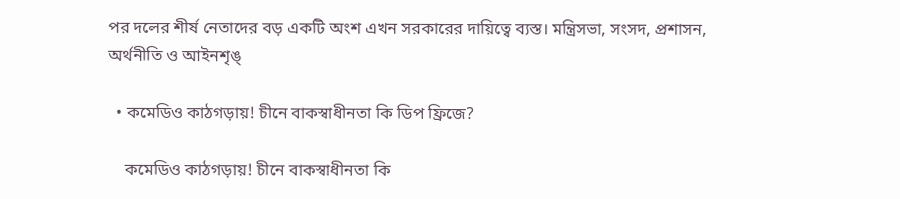পর দলের শীর্ষ নেতাদের বড় একটি অংশ এখন সরকারের দায়িত্বে ব্যস্ত। মন্ত্রিসভা, সংসদ, প্রশাসন, অর্থনীতি ও আইনশৃঙ্

  • কমেডিও কাঠগড়ায়! চীনে বাকস্বাধীনতা কি ডিপ ফ্রিজে?

    কমেডিও কাঠগড়ায়! চীনে বাকস্বাধীনতা কি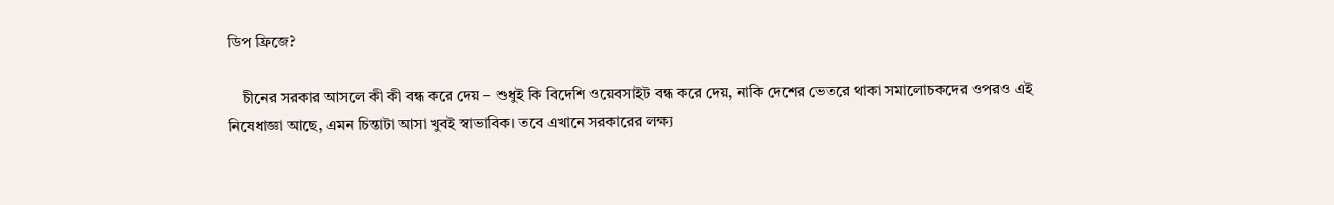ডিপ ফ্রিজে?

    চীনের সরকার আসলে কী কী বন্ধ করে দেয় – শুধুই কি বিদেশি ওয়েবসাইট বন্ধ করে দেয়, নাকি দেশের ভেতরে থাকা সমালোচকদের ওপরও এই নিষেধাজ্ঞা আছে, এমন চিন্তাটা আসা খুবই স্বাভাবিক। তবে এখানে সরকারের লক্ষ্য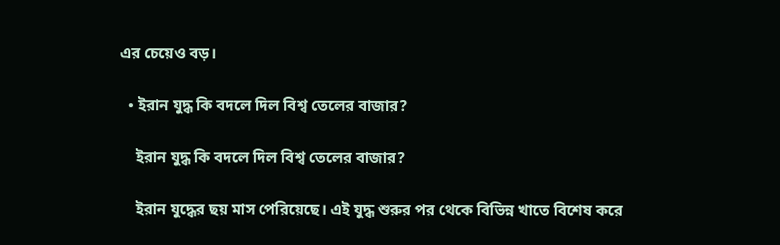এর চেয়েও বড়।

  • ইরান যুদ্ধ কি বদলে দিল বিশ্ব তেলের বাজার?

    ইরান যুদ্ধ কি বদলে দিল বিশ্ব তেলের বাজার?

    ইরান যুদ্ধের ছয় মাস পেরিয়েছে। এই যুদ্ধ শুরুর পর থেকে বিভিন্ন খাতে বিশেষ করে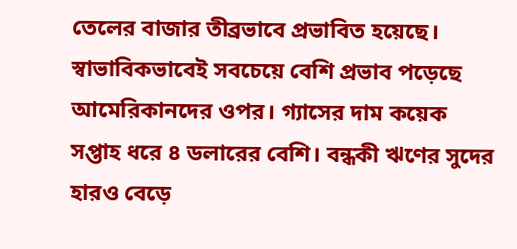তেলের বাজার তীব্রভাবে প্রভাবিত হয়েছে। স্বাভাবিকভাবেই সবচেয়ে বেশি প্রভাব পড়েছে আমেরিকানদের ওপর। গ্যাসের দাম কয়েক সপ্তাহ ধরে ৪ ডলারের বেশি। বন্ধকী ঋণের সুদের হারও বেড়ে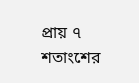প্রায় ৭ শতাংশের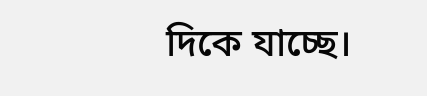দিকে যাচ্ছে।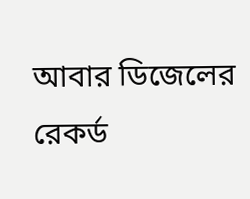আবার ডিজেলের রেকর্ড